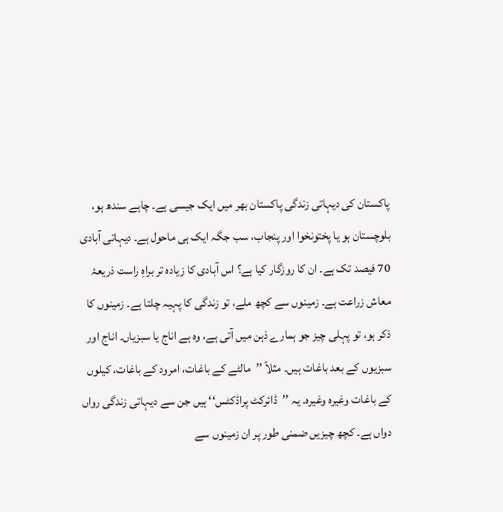پاکستان کی دیہاتی زندگی پاکستان بھر میں ایک جیسی ہے۔ چاہے سندھ ہو، بلوچستان ہو یا پختونخوا اور پنجاب، سب جگہ ایک ہی ماحول ہے۔ دیہاتی آبادی 70 فیصد تک ہے۔ ان کا روزگار کیا ہے؟ اس آبادی کا زیادہ تر براہِ راست ذریعۂ معاش زراعت ہے۔ زمینوں سے کچھ ملے، تو زندگی کا پہیہ چلتا ہے۔ زمینوں کا ذکر ہو، تو پہلی چیز جو ہمارے ذہن میں آتی ہے، وہ ہے اناج یا سبزیاں۔ اناج اور سبزیوں کے بعد باغات ہیں۔ مثلاً ’’مالٹے کے باغات، امرود کے باغات، کیلوں کے باغات وغیرہ وغیرہ۔ یہ ’’ڈائرکٹ پراڈکٹس‘‘ ہیں جن سے دیہاتی زندگی رواں دواں ہے۔ کچھ چیزیں ضمنی طور پر ان زمینوں سے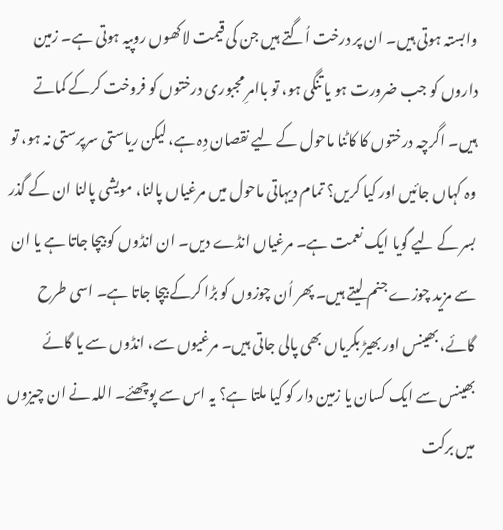وابستہ ہوتی ہیں۔ ان پر درخت اُگتے ہیں جن کی قیمت لاکھوں روپیہ ہوتی ہے۔ زمین داروں کو جب ضرورت ہو یا تنگی ہو، تو باامرِ مجبوری درختوں کو فروخت کرکے کماتے ہیں۔ اگرچہ درختوں کا کاٹنا ماحول کے لیے نقصان دِہ ہے، لیکن ریاستی سرپرستی نہ ہو، تو وہ کہاں جائیں اور کیا کریں؟ تمام دیہاتی ماحول میں مرغیاں پالنا، مویشی پالنا ان کے گذر بسر کے لیے گویا ایک نعمت ہے۔ مرغیاں انڈے دیں۔ ان انڈوں کو بیچا جاتا ہے یا ان سے مزید چوزے جنم لیتے ہیں۔ پھر اُن چوزوں کو بڑا کرکے بیچا جاتا ہے۔ اسی طرح گائے، بھینس اور بھیڑ بکریاں بھی پالی جاتی ہیں۔ مرغیوں سے، انڈوں سے یا گائے بھینس سے ایک کسان یا زمین دار کو کیا ملتا ہے؟ یہ اس سے پوچھئے۔ اللہ نے ان چیزوں میں برکت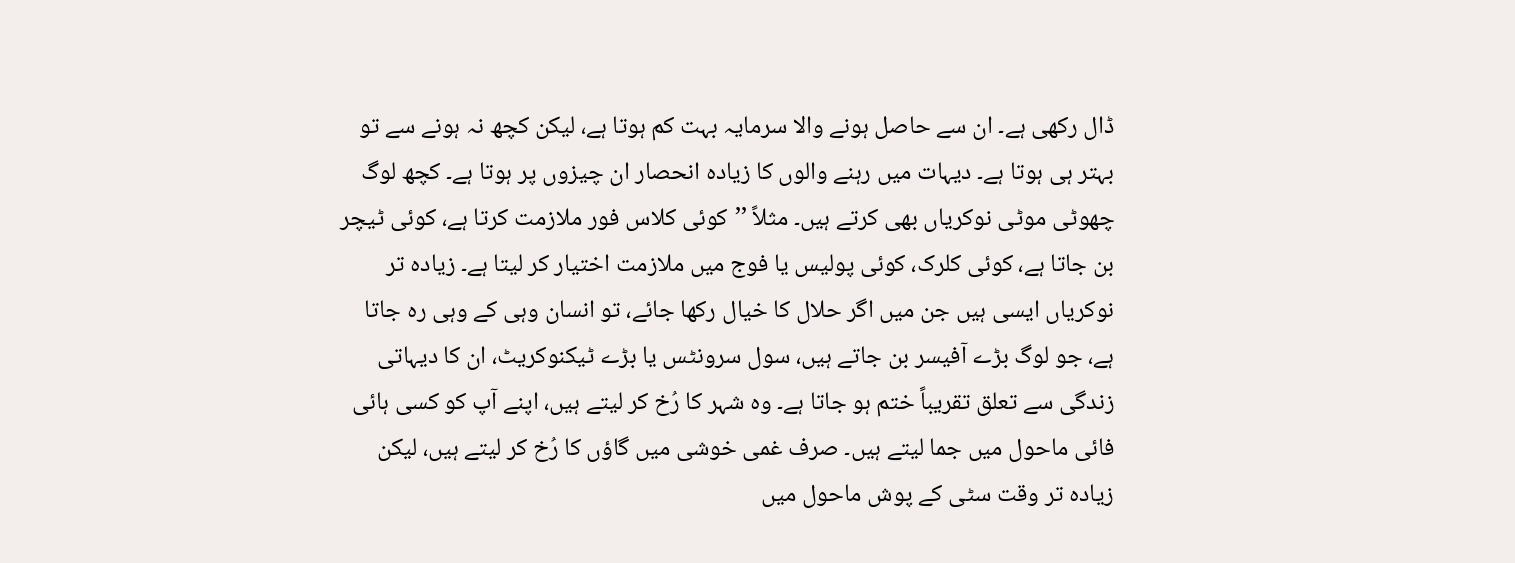ڈال رکھی ہے۔ ان سے حاصل ہونے والا سرمایہ بہت کم ہوتا ہے، لیکن کچھ نہ ہونے سے تو بہتر ہی ہوتا ہے۔ دیہات میں رہنے والوں کا زیادہ انحصار ان چیزوں پر ہوتا ہے۔ کچھ لوگ چھوٹی موٹی نوکریاں بھی کرتے ہیں۔ مثلاً ’’کوئی کلاس فور ملازمت کرتا ہے، کوئی ٹیچر بن جاتا ہے، کوئی کلرک، کوئی پولیس یا فوج میں ملازمت اختیار کر لیتا ہے۔ زیادہ تر نوکریاں ایسی ہیں جن میں اگر حلال کا خیال رکھا جائے، تو انسان وہی کے وہی رہ جاتا ہے، جو لوگ بڑے آفیسر بن جاتے ہیں، سول سرونٹس یا بڑے ٹیکنوکریٹ، ان کا دیہاتی زندگی سے تعلق تقریباً ختم ہو جاتا ہے۔ وہ شہر کا رُخ کر لیتے ہیں، اپنے آپ کو کسی ہائی فائی ماحول میں جما لیتے ہیں۔ صرف غمی خوشی میں گاؤں کا رُخ کر لیتے ہیں، لیکن زیادہ تر وقت سٹی کے پوش ماحول میں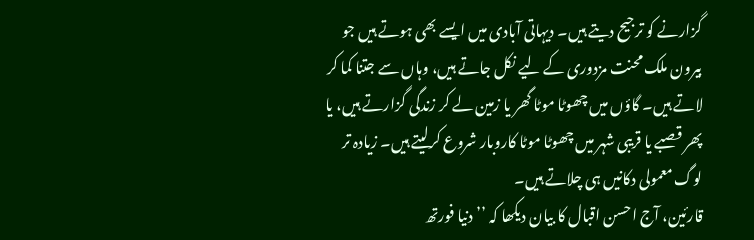گزارنے کو ترجیح دیتے ہیں۔ دیہاتی آبادی میں ایسے بھی ہوتے ہیں جو بیرون ملک محنت مزدوری کے لیے نکل جاتے ہیں، وہاں سے جتنا کما کر لاتے ہیں۔ گاؤں میں چھوٹا موٹا گھر یا زمین لے کر زندگی گزارتے ہیں، یا پھر قصبے یا قریبی شہر میں چھوٹا موٹا کاروبار شروع کرلیتے ہیں۔ زیادہ تر لوگ معمولی دکانیں ہی چلاتے ہیں۔
قارئین، آج احسن اقبال کا بیان دیکھا کہ ’’دنیا فورتھ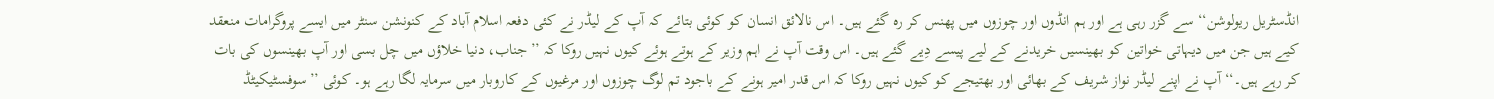انڈسٹریل ریولوشن‘‘ سے گزر رہی ہے اور ہم انڈوں اور چوزوں میں پھنس کر رہ گئے ہیں۔ اس نالائق انسان کو کوئی بتائے کہ آپ کے لیڈر نے کئی دفعہ اسلام آباد کے کنونشن سنٹر میں ایسے پروگرامات منعقد کیے ہیں جن میں دیہاتی خواتین کو بھینسیں خریدنے کے لیے پیسے دِیے گئے ہیں۔ اس وقت آپ نے اہم وزیر کے ہوتے ہوئے کیوں نہیں روکا کہ ’’جناب، دنیا خلاؤں میں چل بسی اور آپ بھینسوں کی بات کر رہے ہیں۔‘‘ آپ نے اپنے لیڈر نواز شریف کے بھائی اور بھتیجے کو کیوں نہیں روکا کہ اس قدر امیر ہونے کے باجود تم لوگ چوزوں اور مرغیوں کے کاروبار میں سرمایہ لگا رہے ہو۔ کوئی ’’سوفسٹیکیٹڈ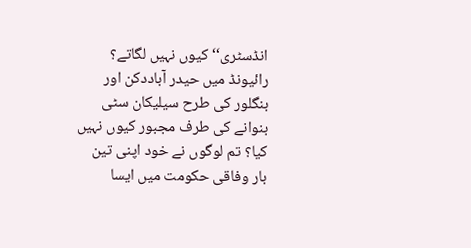انڈسٹری‘‘ کیوں نہیں لگاتے؟ رائیونڈ میں حیدر آباددکن اور بنگلور کی طرح سیلیکان سٹی بنوانے کی طرف مجبور کیوں نہیں کیا؟ تم لوگوں نے خود اپنی تین بار وفاقی حکومت میں ایسا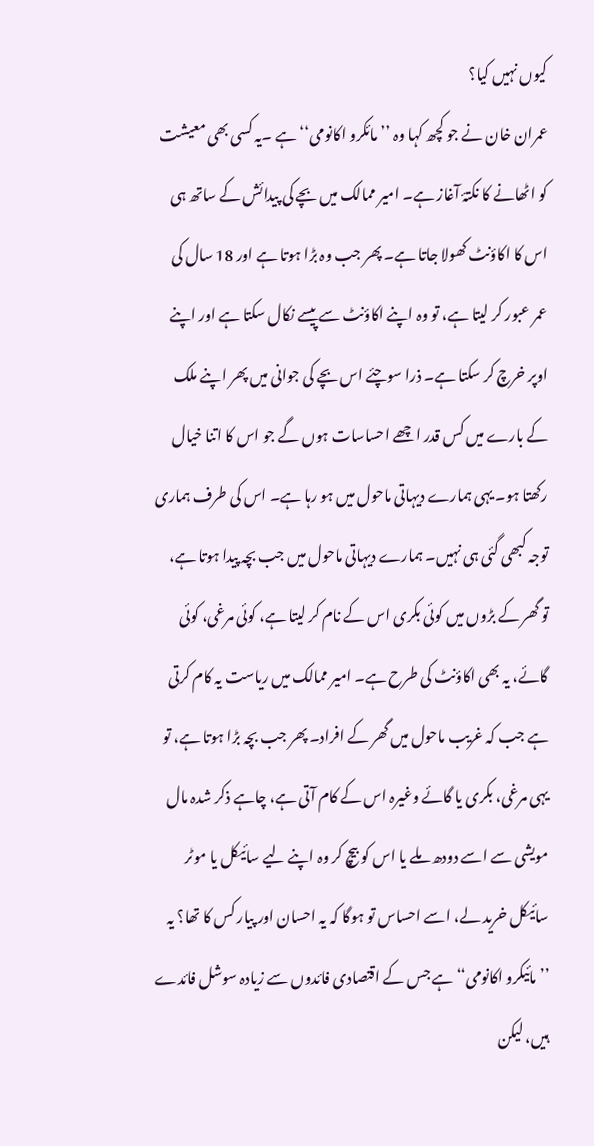کیوں نہیں کیا؟
عمران خان نے جو کچھ کہا وہ ’’مائکرو اکانومی‘‘ ہے ۔یہ کسی بھی معیشت کو اٹھانے کا نکتۂ آغاز ہے۔ امیر ممالک میں بچے کی پیدائش کے ساتھ ہی اس کا اکاؤنٹ کھولا جاتا ہے۔ پھر جب وہ بڑا ہوتا ہے اور 18 سال کی عمر عبور کر لیتا ہے، تو وہ اپنے اکاؤنٹ سے پیسے نکال سکتا ہے اور اپنے اوپر خرچ کر سکتا ہے۔ ذرا سوچئے اس بچے کی جوانی میں پھر اپنے ملک کے بارے میں کس قدر اچھے احساسات ہوں گے جو اس کا اتنا خیال رکھتا ہو۔ یہی ہمارے دیہاتی ماحول میں ہو رہا ہے۔ اس کی طرف ہماری توجہ کبھی گئی ہی نہیں۔ ہمارے دیہاتی ماحول میں جب بچہ پیدا ہوتا ہے، تو گھر کے بڑوں میں کوئی بکری اس کے نام کر لیتا ہے، کوئی مرغی، کوئی گائے، یہ بھی اکاؤنٹ کی طرح ہے۔ امیر ممالک میں ریاست یہ کام کرتی ہے جب کہ غریب ماحول میں گھر کے افراد۔ پھر جب بچہ بڑا ہوتا ہے، تو یہی مرغی، بکری یا گائے وغیرہ اس کے کام آتی ہے، چاہے ذکر شدہ مال مویشی سے اسے دودھ ملے یا اس کو بیچ کر وہ اپنے لیے سائیکل یا موٹر سائیکل خرید لے، اسے احساس تو ہوگا کہ یہ احسان اور پیار کس کا تھا؟ یہ ’’مائیکرو اکانومی‘‘ ہے جس کے اقتصادی فائدوں سے زیادہ سوشل فائدے ہیں، لیکن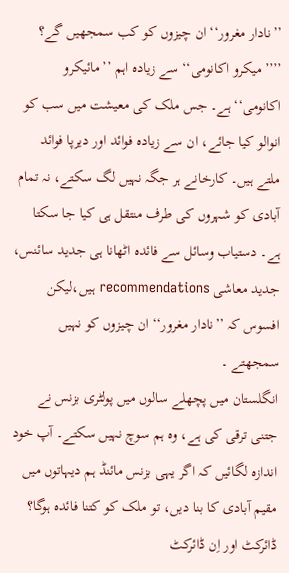’’نادار مغرور‘‘ ان چیزوں کو کب سمجھیں گے؟ ’’’’میکرو اکانومی‘‘ سے زیادہ اہم ’’مائیکرو اکانومی‘‘ ہے۔ جس ملک کی معیشت میں سب کو انوالو کیا جائے، ان سے زیادہ فوائد اور دیرپا فوائد ملتے ہیں۔ کارخانے ہر جگہ نہیں لگ سکتے، نہ تمام آبادی کو شہروں کی طرف منتقل ہی کیا جا سکتا ہے۔ دستیاب وسائل سے فائدہ اٹھانا ہی جدید سائنس، جدید معاشی recommendations ہیں،لیکن افسوس کہ ’’نادار مغرور‘‘ ان چیزوں کو نہیں سمجھتے ۔
انگلستان میں پچھلے سالوں میں پولٹری بزنس نے جتنی ترقی کی ہے، وہ ہم سوچ نہیں سکتے۔ آپ خود اندازہ لگائیں کہ اگر یہی بزنس مائنڈ ہم دیہاتوں میں مقیم آبادی کا بنا دیں، تو ملک کو کتنا فائدہ ہوگا؟ ڈائرکٹ اور اِن ڈائرکٹ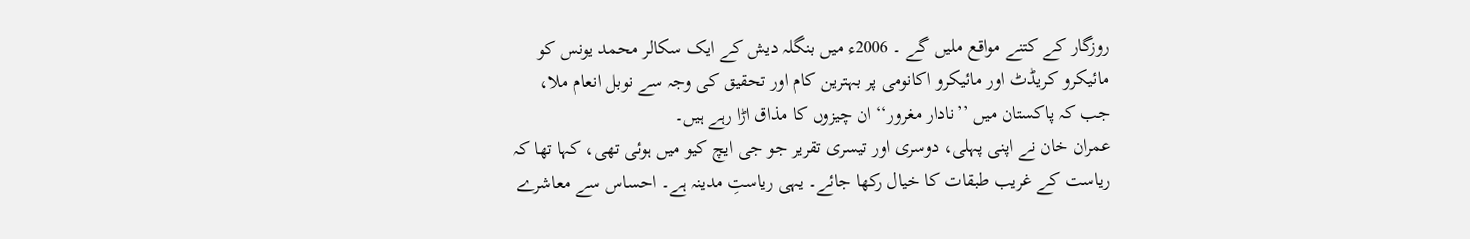روزگار کے کتنے مواقع ملیں گے ۔ 2006ء میں بنگلہ دیش کے ایک سکالر محمد یونس کو مائیکرو کریڈٹ اور مائیکرو اکانومی پر بہترین کام اور تحقیق کی وجہ سے نوبل انعام ملا، جب کہ پاکستان میں ’’نادار مغرور‘‘ ان چیزوں کا مذاق اڑا رہے ہیں۔
عمران خان نے اپنی پہلی، دوسری اور تیسری تقریر جو جی ایچ کیو میں ہوئی تھی، کہا تھا کہ ریاست کے غریب طبقات کا خیال رکھا جائے۔ یہی ریاستِ مدینہ ہے۔ احساس سے معاشرے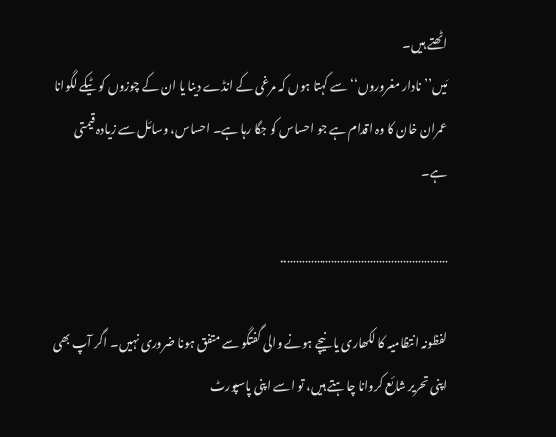اٹھتے ہیں۔
مَیں’’نادار مغروروں‘‘ سے کہتا ہوں کہ مرغی کے انڈے دینا یا ان کے چوزوں کو ٹیکے لگوانا عمران خان کا وہ اقدام ہے جو احساس کو جگا رہا ہے۔ احساس، وسائل سے زیادہ قیمتی ہے۔

………………………………………………..

لفظونہ انتظامیہ کا لکھاری یا نیچے ہونے والی گفتگو سے متفق ہونا ضروری نہیں۔ اگر آپ بھی اپنی تحریر شائع کروانا چاہتے ہیں، تو اسے اپنی پاسپورٹ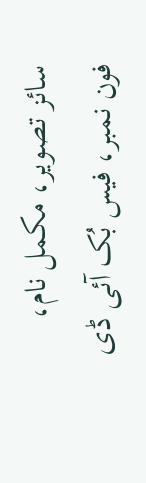سائز تصویر، مکمل نام، فون نمبر، فیس بُک آئی ڈی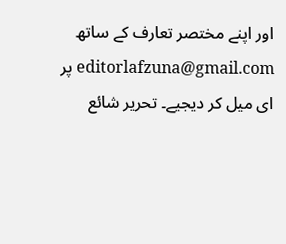اور اپنے مختصر تعارف کے ساتھ editorlafzuna@gmail.com پر ای میل کر دیجیے۔ تحریر شائع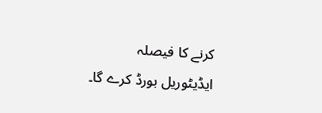کرنے کا فیصلہ ایڈیٹوریل بورڈ کرے گا۔